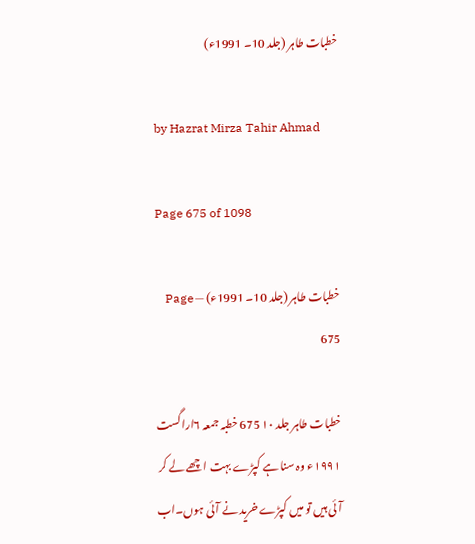خطبات طاہر (جلد 10۔ 1991ء)

by Hazrat Mirza Tahir Ahmad

Page 675 of 1098

خطبات طاہر (جلد 10۔ 1991ء) — Page 675

خطبات طاہر جلد ۱۰ 675 خطبہ جمعہ ۶اراگست ۱۹۹۱ء وہ سنا ہے کپڑے بہت اچھے لے کر آئی ہیں تو میں کپڑے خرید نے آئی ہوں۔اب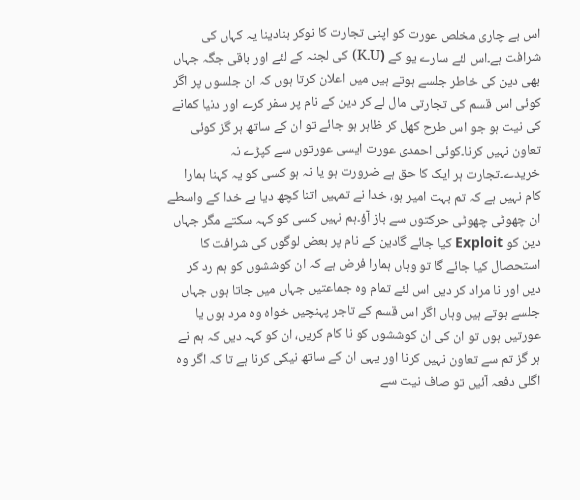اس بے چاری مخلص عورت کو اپنی تجارت کا نوکر بنادینا یہ کہاں کی شرافت ہے۔اس لئے سارے یو کے (U۔K) کی لجنہ کے لئے اور باقی جگہ جہاں بھی دین کی خاطر جلسے ہوتے ہیں میں اعلان کرتا ہوں کہ ان جلسوں پر اگر کوئی اس قسم کی تجارتی مال لے کر دین کے نام پر سفر کرے اور دنیا کمانے کی نیت ہو جو اس طرح کھل کر ظاہر ہو جائے تو ان کے ساتھ ہر گز کوئی تعاون نہیں کرنا۔کوئی احمدی عورت ایسی عورتوں سے کپڑے نہ خریدے۔تجارت ہر ایک کا حق ہے ضرورت ہو یا نہ ہو کسی کو یہ کہنا ہمارا کام نہیں ہے کہ تم بہت امیر ہو، خدا نے تمہیں اتنا کچھ دیا ہے خدا کے واسطے ان چھوٹی چھوٹی حرکتوں سے باز آؤ۔ہم نہیں کسی کو کہہ سکتے مگر جہاں دین کو Exploit کیا جائے گادین کے نام پر بعض لوگوں کی شرافت کا استحصال کیا جائے گا تو وہاں ہمارا فرض ہے کہ ان کوششوں کو ہم رد کر دیں اور نا مراد کر دیں اس لئے تمام وہ جماعتیں جہاں میں جاتا ہوں جہاں جلسے ہوتے ہیں وہاں اگر اس قسم کے تاجر پہنچیں خواہ وہ مرد ہوں یا عورتیں ہوں تو ان کی ان کوششوں کو نا کام کریں، ان کو کہہ دیں کہ ہم نے ہر گز تم سے تعاون نہیں کرنا اور یہی ان کے ساتھ نیکی کرنا ہے تا کہ اگر وہ اگلی دفعہ آئیں تو صاف نیت سے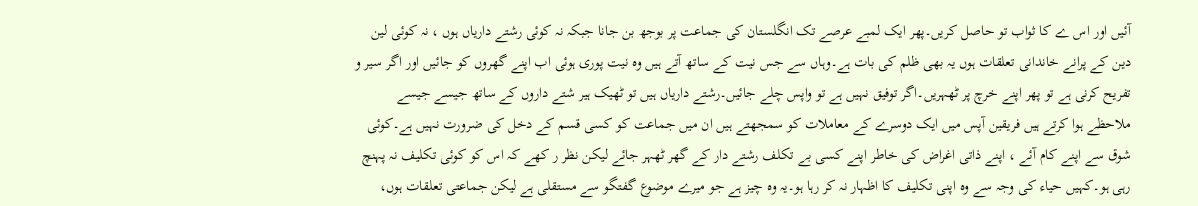آئیں اور اس ے کا ثواب تو حاصل کریں۔پھر ایک لمبے عرصے تک انگلستان کی جماعت پر بوجھ بن جانا جبکہ نہ کوئی رشتے داریاں ہوں ، نہ کوئی لین دین کے پرانے خاندانی تعلقات ہوں یہ بھی ظلم کی بات ہے۔وہاں سے جس نیت کے ساتھ آتے ہیں وہ نیت پوری ہوئی اب اپنے گھروں کو جائیں اور اگر سیر و تفریح کرنی ہے تو پھر اپنے خرچ پر ٹھہریں۔اگر توفیق نہیں ہے تو واپس چلے جائیں۔رشتے داریاں ہیں تو ٹھیک ہیر شتے داروں کے ساتھ جیسے جیسے ملاحظے ہوا کرتے ہیں فریقین آپس میں ایک دوسرے کے معاملات کو سمجھتے ہیں ان میں جماعت کو کسی قسم کے دخل کی ضرورت نہیں ہے۔کوئی شوق سے اپنے کام آئے ، اپنے ذاتی اغراض کی خاطر اپنے کسی بے تکلف رشتے دار کے گھر ٹھہر جائے لیکن نظر ر کھے کہ اس کو کوئی تکلیف نہ پہنچ رہی ہو۔کہیں حیاء کی وجہ سے وہ اپنی تکلیف کا اظہار نہ کر رہا ہو۔یہ وہ چیز ہے جو میرے موضوع گفتگو سے مستقلی ہے لیکن جماعتی تعلقات ہوں،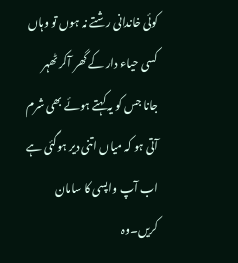کوئی خاندانی رشتے نہ ہوں تو وہاں کسی حیاء دار کے گھر آکر ٹھہر جانا جس کو یہ کہتے ہوئے بھی شرم آتی ہو کہ میاں اتنی دیر ہوگئی ہے اب آپ واپسی کا سامان کریں۔وہ